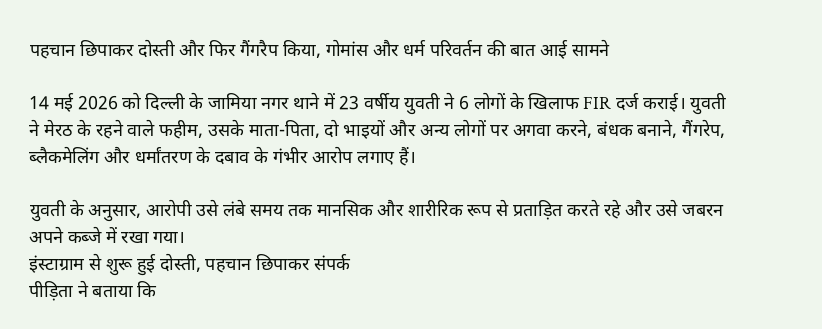पहचान छिपाकर दोस्ती और फिर गैंगरैप किया, गोमांस और धर्म परिवर्तन की बात आई सामने

14 मई 2026 को दिल्ली के जामिया नगर थाने में 23 वर्षीय युवती ने 6 लोगों के खिलाफ FIR दर्ज कराई। युवती ने मेरठ के रहने वाले फहीम, उसके माता-पिता, दो भाइयों और अन्य लोगों पर अगवा करने, बंधक बनाने, गैंगरेप, ब्लैकमेलिंग और धर्मांतरण के दबाव के गंभीर आरोप लगाए हैं।

युवती के अनुसार, आरोपी उसे लंबे समय तक मानसिक और शारीरिक रूप से प्रताड़ित करते रहे और उसे जबरन अपने कब्जे में रखा गया।
इंस्टाग्राम से शुरू हुई दोस्ती, पहचान छिपाकर संपर्क
पीड़िता ने बताया कि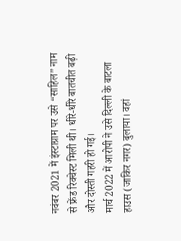नवंबर 2021 में इंस्टाग्राम पर उसे “साहिल” नाम से फ्रेंड रिक्वेस्ट मिली थी। धीरे-धीरे बातचीत बढ़ी और दोस्ती गहरी हो गई।
मार्च 2022 में आरोपी ने उसे दिल्ली के बाटला हाउस (जाकिर नगर) बुलाया। वहां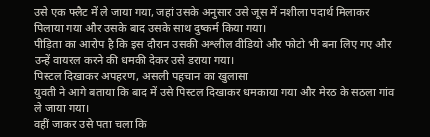उसे एक फ्लैट में ले जाया गया, जहां उसके अनुसार उसे जूस में नशीला पदार्थ मिलाकर पिलाया गया और उसके बाद उसके साथ दुष्कर्म किया गया।
पीड़िता का आरोप है कि इस दौरान उसकी अश्लील वीडियो और फोटो भी बना लिए गए और उन्हें वायरल करने की धमकी देकर उसे डराया गया।
पिस्टल दिखाकर अपहरण, असली पहचान का खुलासा
युवती ने आगे बताया कि बाद में उसे पिस्टल दिखाकर धमकाया गया और मेरठ के सठला गांव ले जाया गया।
वहीं जाकर उसे पता चला कि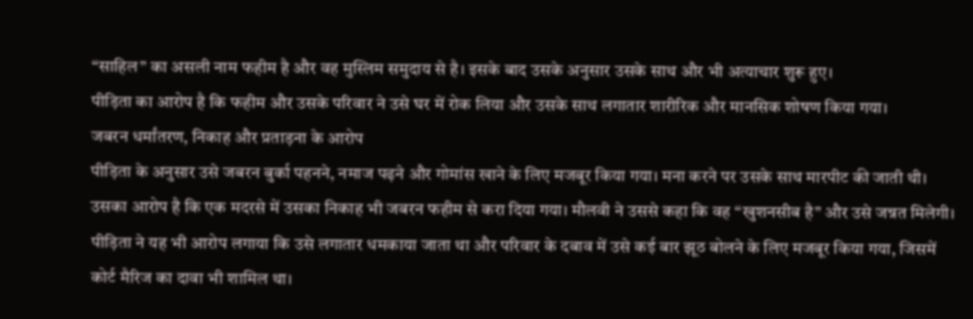“साहिल” का असली नाम फहीम है और वह मुस्लिम समुदाय से है। इसके बाद उसके अनुसार उसके साथ और भी अत्याचार शुरू हुए।
पीड़िता का आरोप है कि फहीम और उसके परिवार ने उसे घर में रोक लिया और उसके साथ लगातार शारीरिक और मानसिक शोषण किया गया।
जबरन धर्मांतरण, निकाह और प्रताड़ना के आरोप
पीड़िता के अनुसार उसे जबरन बुर्का पहनने, नमाज पढ़ने और गोमांस खाने के लिए मजबूर किया गया। मना करने पर उसके साथ मारपीट की जाती थी।
उसका आरोप है कि एक मदरसे में उसका निकाह भी जबरन फहीम से करा दिया गया। मौलवी ने उससे कहा कि वह “खुशनसीब है” और उसे जन्नत मिलेगी।
पीड़िता ने यह भी आरोप लगाया कि उसे लगातार धमकाया जाता था और परिवार के दबाव में उसे कई बार झूठ बोलने के लिए मजबूर किया गया, जिसमें कोर्ट मैरिज का दावा भी शामिल था।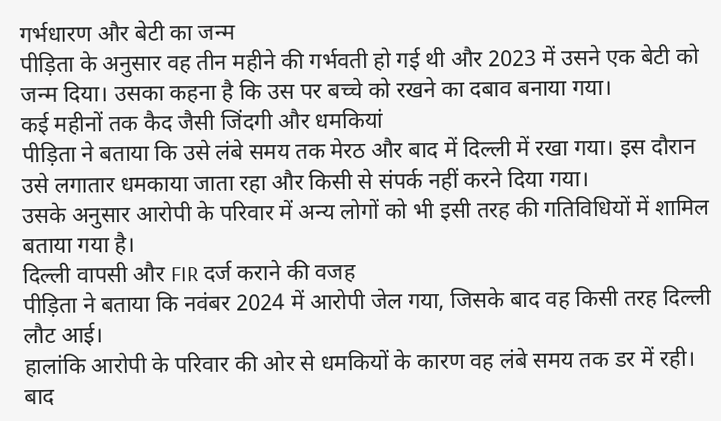गर्भधारण और बेटी का जन्म
पीड़िता के अनुसार वह तीन महीने की गर्भवती हो गई थी और 2023 में उसने एक बेटी को जन्म दिया। उसका कहना है कि उस पर बच्चे को रखने का दबाव बनाया गया।
कई महीनों तक कैद जैसी जिंदगी और धमकियां
पीड़िता ने बताया कि उसे लंबे समय तक मेरठ और बाद में दिल्ली में रखा गया। इस दौरान उसे लगातार धमकाया जाता रहा और किसी से संपर्क नहीं करने दिया गया।
उसके अनुसार आरोपी के परिवार में अन्य लोगों को भी इसी तरह की गतिविधियों में शामिल बताया गया है।
दिल्ली वापसी और FIR दर्ज कराने की वजह
पीड़िता ने बताया कि नवंबर 2024 में आरोपी जेल गया, जिसके बाद वह किसी तरह दिल्ली लौट आई।
हालांकि आरोपी के परिवार की ओर से धमकियों के कारण वह लंबे समय तक डर में रही। बाद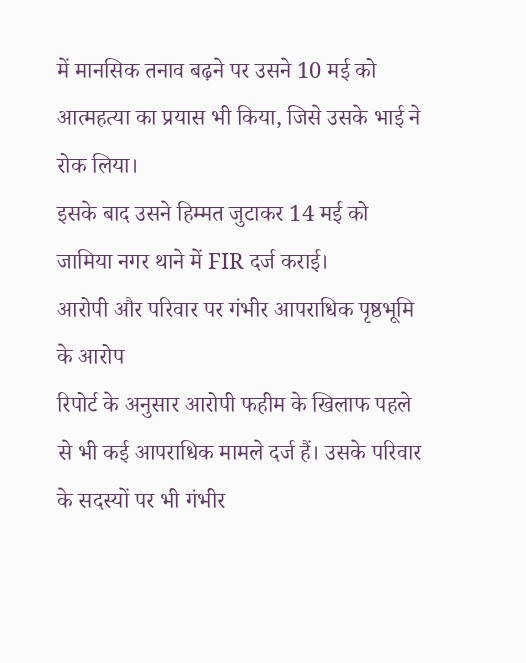में मानसिक तनाव बढ़ने पर उसने 10 मई को आत्महत्या का प्रयास भी किया, जिसे उसके भाई ने रोक लिया।
इसके बाद उसने हिम्मत जुटाकर 14 मई को जामिया नगर थाने में FIR दर्ज कराई।
आरोपी और परिवार पर गंभीर आपराधिक पृष्ठभूमि के आरोप
रिपोर्ट के अनुसार आरोपी फहीम के खिलाफ पहले से भी कई आपराधिक मामले दर्ज हैं। उसके परिवार के सदस्यों पर भी गंभीर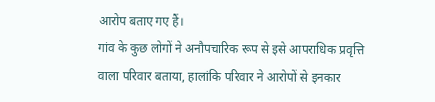आरोप बताए गए हैं।
गांव के कुछ लोगों ने अनौपचारिक रूप से इसे आपराधिक प्रवृत्ति वाला परिवार बताया, हालांकि परिवार ने आरोपों से इनकार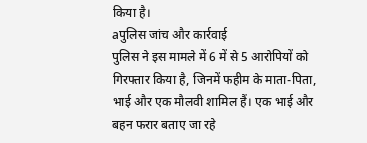किया है।
aपुलिस जांच और कार्रवाई
पुलिस ने इस मामले में 6 में से 5 आरोपियों को गिरफ्तार किया है, जिनमें फहीम के माता-पिता, भाई और एक मौलवी शामिल हैं। एक भाई और बहन फरार बताए जा रहे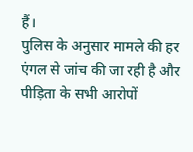हैं।
पुलिस के अनुसार मामले की हर एंगल से जांच की जा रही है और पीड़िता के सभी आरोपों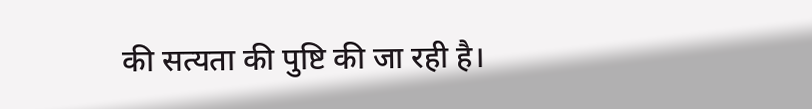की सत्यता की पुष्टि की जा रही है।